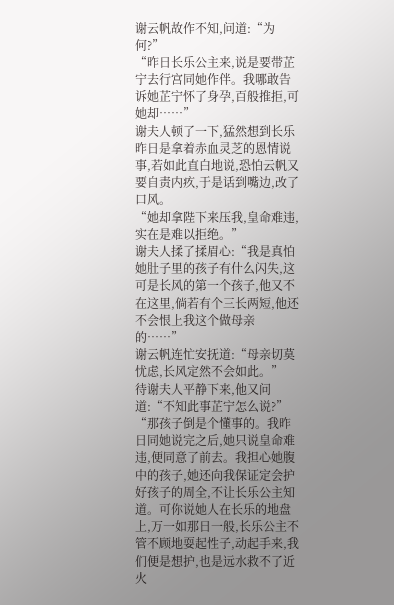谢云帆故作不知,问道:“为何?”
“昨日长乐公主来,说是要带芷宁去行宫同她作伴。我哪敢告诉她芷宁怀了身孕,百般推拒,可她却……”
谢夫人顿了一下,猛然想到长乐昨日是拿着赤血灵芝的恩情说事,若如此直白地说,恐怕云帆又要自责内疚,于是话到嘴边,改了口风。
“她却拿陛下来压我,皇命难违,实在是难以拒绝。”
谢夫人揉了揉眉心:“我是真怕她肚子里的孩子有什么闪失,这可是长风的第一个孩子,他又不在这里,倘若有个三长两短,他还不会恨上我这个做母亲的……”
谢云帆连忙安抚道:“母亲切莫忧虑,长风定然不会如此。”
待谢夫人平静下来,他又问道:“不知此事芷宁怎么说?”
“那孩子倒是个懂事的。我昨日同她说完之后,她只说皇命难违,便同意了前去。我担心她腹中的孩子,她还向我保证定会护好孩子的周全,不让长乐公主知道。可你说她人在长乐的地盘上,万一如那日一般,长乐公主不管不顾地耍起性子,动起手来,我们便是想护,也是远水救不了近火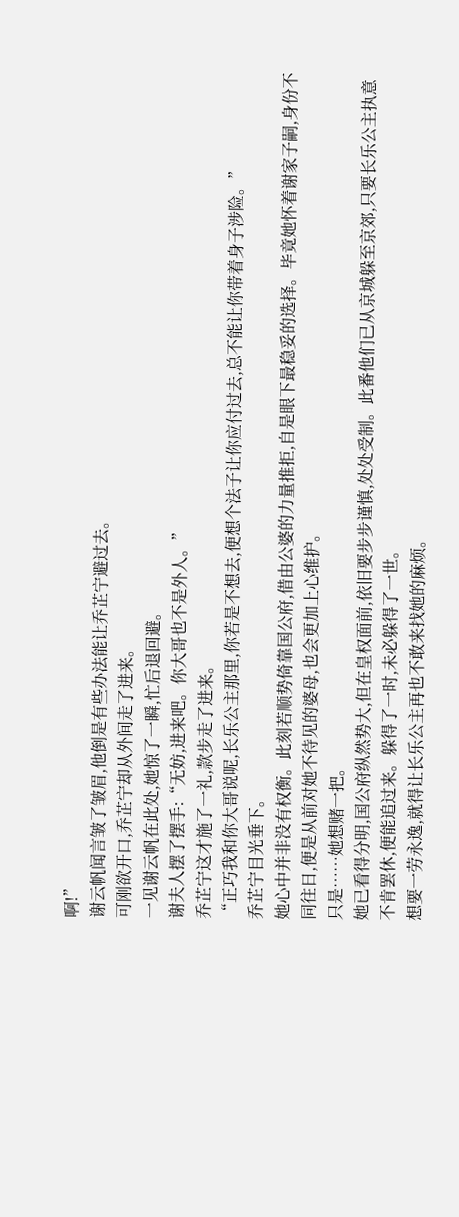啊!”
谢云帆闻言皱了皱眉,他倒是有些办法能让乔芷宁避过去。
可刚欲开口,乔芷宁却从外间走了进来。
一见谢云帆在此处,她惊了一瞬,忙后退回避。
谢夫人摆了摆手:“无妨,进来吧。你大哥也不是外人。”
乔芷宁这才施了一礼,款步走了进来。
“正巧我和你大哥说呢,长乐公主那里,你若是不想去,便想个法子让你应付过去,总不能让你带着身子涉险。”
乔芷宁目光垂下。
她心中并非没有权衡。此刻若顺势倚靠国公府,借由公婆的力量推拒,自是眼下最稳妥的选择。毕竟她怀着谢家子嗣,身份不同往日,便是从前对她不待见的婆母,也会更加上心维护。
只是……她想赌一把。
她已看得分明,国公府纵然势大,但在皇权面前,依旧要步步谨慎,处处受制。此番他们已从京城躲至京郊,只要长乐公主执意不肯罢休,便能追过来。躲得了一时,未必躲得了一世。
想要一劳永逸,就得让长乐公主再也不敢来找她的麻烦。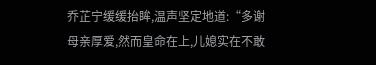乔芷宁缓缓抬眸,温声坚定地道:“多谢母亲厚爱,然而皇命在上,儿媳实在不敢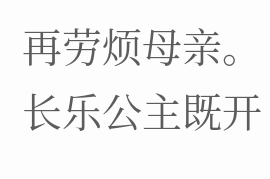再劳烦母亲。长乐公主既开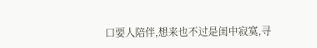口要人陪伴,想来也不过是闺中寂寞,寻